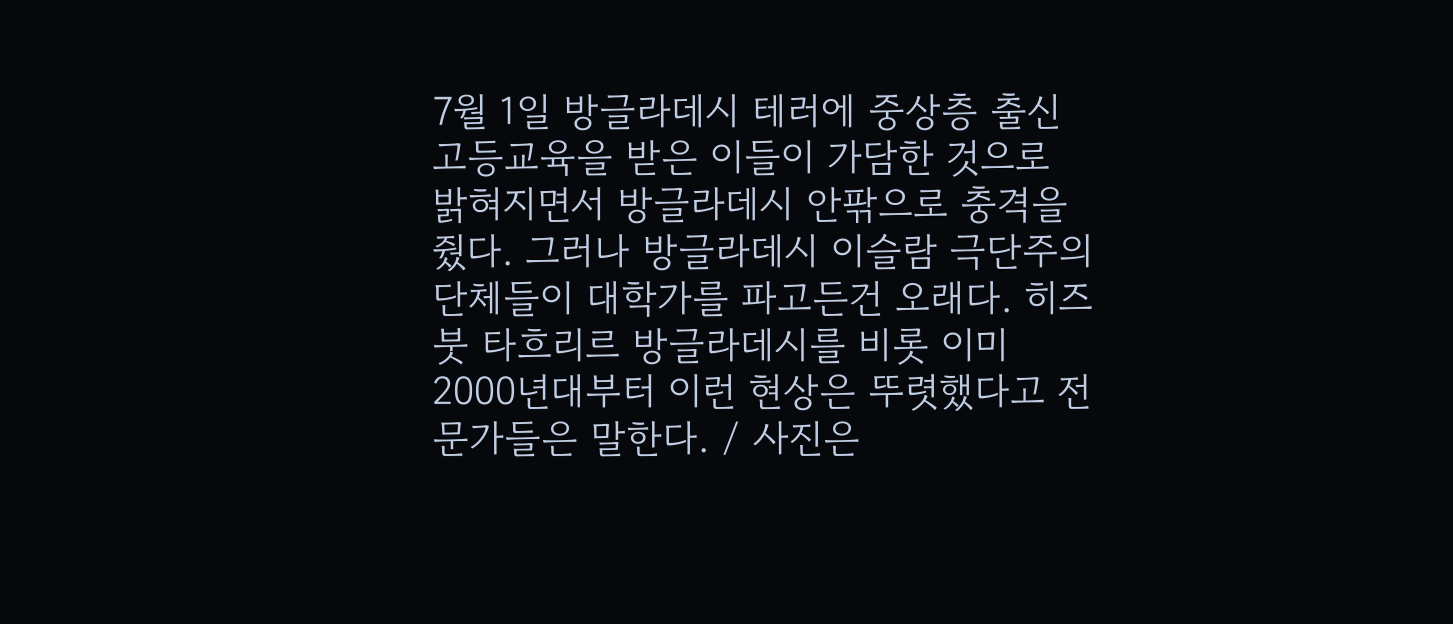7월 1일 방글라데시 테러에 중상층 출신 고등교육을 받은 이들이 가담한 것으로 밝혀지면서 방글라데시 안팎으로 충격을 줬다. 그러나 방글라데시 이슬람 극단주의 단체들이 대학가를 파고든건 오래다. 히즈붓 타흐리르 방글라데시를 비롯 이미 2000년대부터 이런 현상은 뚜렷했다고 전문가들은 말한다. / 사진은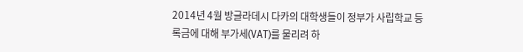2014년 4월 방글라데시 다카의 대학생들이 정부가 사립학교 등록금에 대해 부가세(VAT)를 물리려 하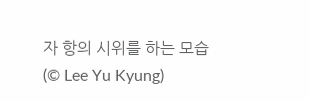자 항의 시위를 하는 모습 (© Lee Yu Kyung)